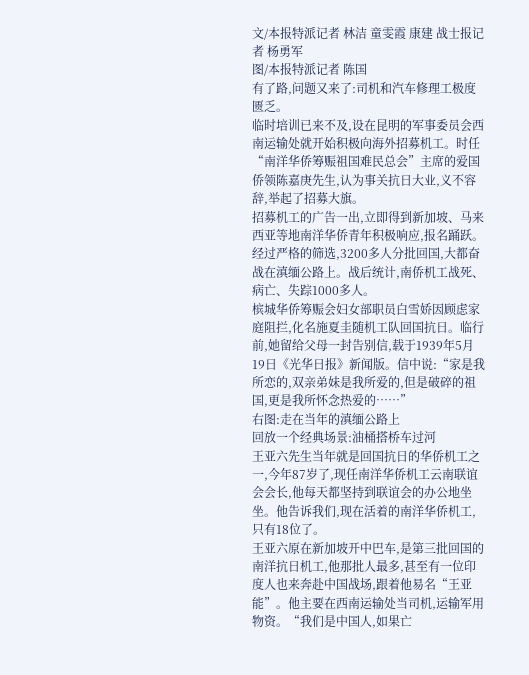文/本报特派记者 林洁 童雯霞 康建 战士报记者 杨勇军
图/本报特派记者 陈国
有了路,问题又来了:司机和汽车修理工极度匮乏。
临时培训已来不及,设在昆明的军事委员会西南运输处就开始积极向海外招募机工。时任“南洋华侨筹赈祖国难民总会”主席的爱国侨领陈嘉庚先生,认为事关抗日大业,义不容辞,举起了招募大旗。
招募机工的广告一出,立即得到新加坡、马来西亚等地南洋华侨青年积极响应,报名踊跃。经过严格的筛选,3200多人分批回国,大都奋战在滇缅公路上。战后统计,南侨机工战死、病亡、失踪1000多人。
槟城华侨筹赈会妇女部职员白雪娇因顾虑家庭阻拦,化名施夏圭随机工队回国抗日。临行前,她留给父母一封告别信,载于1939年5月19日《光华日报》新闻版。信中说:“家是我所恋的,双亲弟妹是我所爱的,但是破碎的祖国,更是我所怀念热爱的……”
右图:走在当年的滇缅公路上
回放一个经典场景:油桶搭桥车过河
王亚六先生当年就是回国抗日的华侨机工之一,今年87岁了,现任南洋华侨机工云南联谊会会长,他每天都坚持到联谊会的办公地坐坐。他告诉我们,现在活着的南洋华侨机工,只有18位了。
王亚六原在新加坡开中巴车,是第三批回国的南洋抗日机工,他那批人最多,甚至有一位印度人也来奔赴中国战场,跟着他易名“王亚能”。他主要在西南运输处当司机,运输军用物资。“我们是中国人,如果亡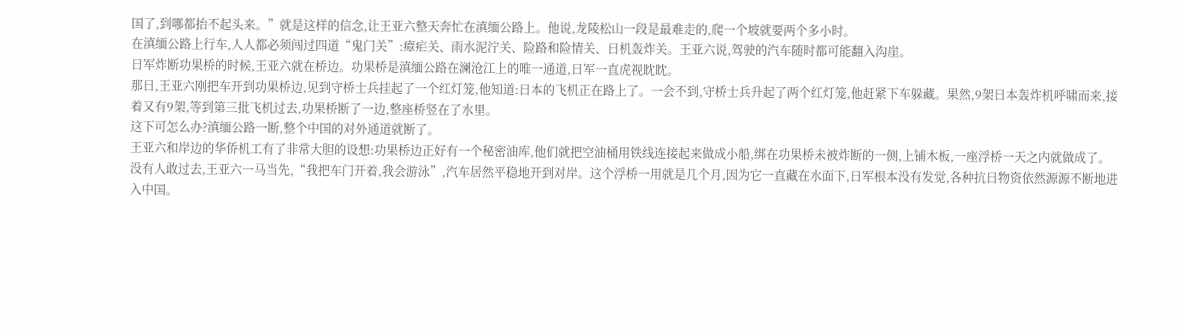国了,到哪都抬不起头来。”就是这样的信念,让王亚六整天奔忙在滇缅公路上。他说,龙陵松山一段是最难走的,爬一个坡就要两个多小时。
在滇缅公路上行车,人人都必须闯过四道“鬼门关”:瘴疟关、雨水泥泞关、险路和险情关、日机轰炸关。王亚六说,驾驶的汽车随时都可能翻入沟崖。
日军炸断功果桥的时候,王亚六就在桥边。功果桥是滇缅公路在澜沧江上的唯一通道,日军一直虎视眈眈。
那日,王亚六刚把车开到功果桥边,见到守桥士兵挂起了一个红灯笼,他知道:日本的飞机正在路上了。一会不到,守桥士兵升起了两个红灯笼,他赶紧下车躲藏。果然,9架日本轰炸机呼啸而来,接着又有9架,等到第三批飞机过去,功果桥断了一边,整座桥竖在了水里。
这下可怎么办?滇缅公路一断,整个中国的对外通道就断了。
王亚六和岸边的华侨机工有了非常大胆的设想:功果桥边正好有一个秘密油库,他们就把空油桶用铁线连接起来做成小船,绑在功果桥未被炸断的一侧,上铺木板,一座浮桥一天之内就做成了。
没有人敢过去,王亚六一马当先,“我把车门开着,我会游泳”,汽车居然平稳地开到对岸。这个浮桥一用就是几个月,因为它一直藏在水面下,日军根本没有发觉,各种抗日物资依然源源不断地进入中国。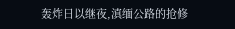轰炸日以继夜,滇缅公路的抢修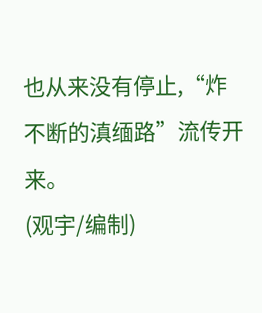也从来没有停止,“炸不断的滇缅路”流传开来。
(观宇/编制)